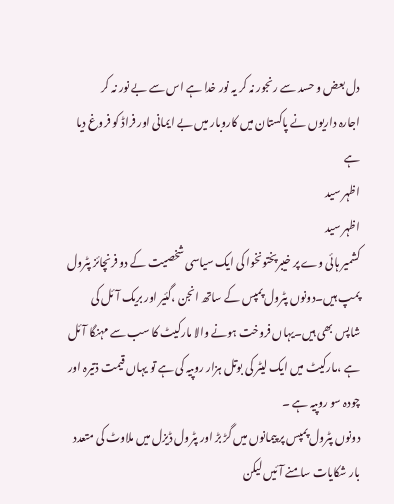دل بعض و حسد سے رنجور نہ کر یہ نور خدا ہے اس سے بے نور نہ کر
اجارہ داریوں نے پاکستان میں کاروبار میں بے ایمانی اور فراڈ کو فروغ دیا ہے
اظہر سید
اظہر سید
کشمیر ہائی وے پر خیبرپختونخوا کی ایک سیاسی شخصیت کے دو فرنچائز پٹرول پمپ ہیں۔دونوں پٹرول پمپس کے ساتھ انجن ،گئیر اور بریک آئل کی شاپس بھی ہیں۔یہاں فروخت ہونے والا مارکیٹ کا سب سے مہنگا آئل ہے ،مارکیٹ میں ایک لیٹر کی بوتل ہزار روپیہ کی ہے تو یہاں قیمت ذتیرہ اور چودہ سو روپیہ ہے ۔
دونوں پٹرول پمپس پر پیمانوں میں گڑ بڑ اور پٹرول ڈیزل میں ملاوٹ کی متعدد بار شکایات سامنے آئیں لیکن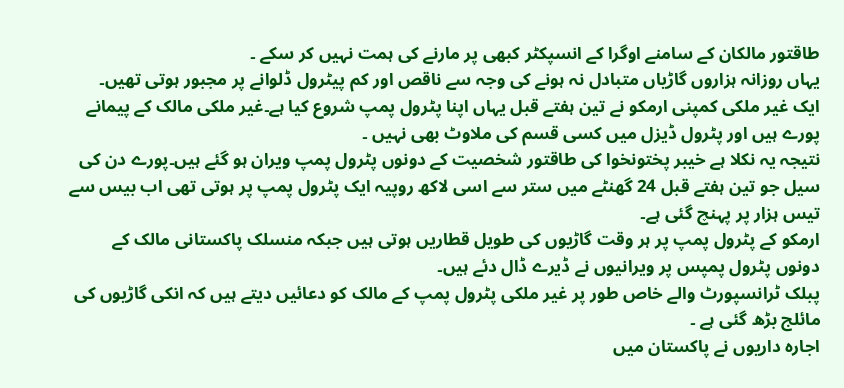طاقتور مالکان کے سامنے اوگرا کے انسپکٹر کبھی پر مارنے کی ہمت نہیں کر سکے ۔
یہاں روزانہ ہزاروں گاڑیاں متبادل نہ ہونے کی وجہ سے ناقص اور کم پیٹرول ڈلوانے پر مجبور ہوتی تھیں۔
ایک غیر ملکی کمپنی ارمکو نے تین ہفتے قبل یہاں اپنا پٹرول پمپ شروع کیا ہے۔غیر ملکی مالک کے پیمانے پورے ہیں اور پٹرول ڈیزل میں کسی قسم کی ملاوٹ بھی نہیں ۔
نتیجہ یہ نکلا ہے خیبر پختونخوا کی طاقتور شخصیت کے دونوں پٹرول پمپ ویران ہو گئے ہیں۔پورے دن کی سیل جو تین ہفتے قبل 24 گھنٹے میں ستر سے اسی لاکھ روپیہ ایک پٹرول پمپ پر ہوتی تھی اب بیس سے تیس ہزار پر پہنچ گئی ہے۔
ارمکو کے پٹرول پمپ پر ہر وقت گاڑیوں کی طویل قطاریں ہوتی ہیں جبکہ منسلک پاکستانی مالک کے دونوں پٹرول پمپس پر ویرانیوں نے ڈیرے ڈال دئے ہیں۔
پبلک ٹرانسپورٹ والے خاص طور پر غیر ملکی پٹرول پمپ کے مالک کو دعائیں دیتے ہیں کہ انکی گاڑیوں کی مائلج بڑھ گئی ہے ۔
اجارہ داریوں نے پاکستان میں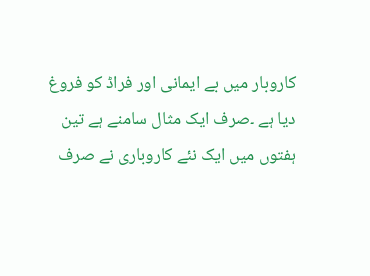کاروبار میں بے ایمانی اور فراڈ کو فروغ دیا ہے ۔صرف ایک مثال سامنے ہے تین ہفتوں میں ایک نئے کاروباری نے صرف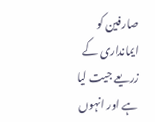صارفین کو ایمانداری کے زریعے جیت لیا ہے اور انہوں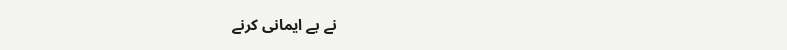نے بے ایمانی کرنے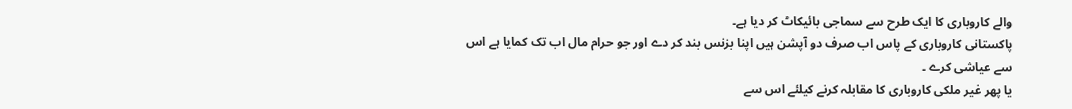والے کاروباری کا ایک طرح سے سماجی بائیکاٹ کر دیا ہے۔
پاکستانی کاروباری کے پاس اب صرف دو آپشن ہیں اپنا بزنس بند کر دے اور جو حرام مال اب تک کمایا ہے اس سے عیاشی کرے ۔
یا پھر غیر ملکی کاروباری کا مقابلہ کرنے کیلئے اس سے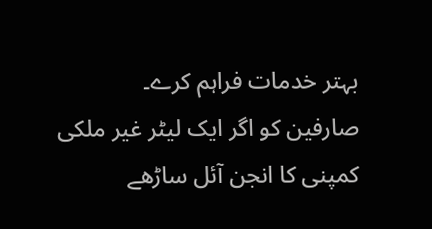بہتر خدمات فراہم کرے۔
صارفین کو اگر ایک لیٹر غیر ملکی کمپنی کا انجن آئل ساڑھے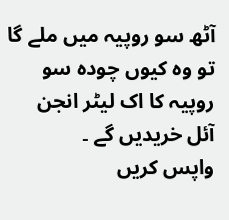آٹھ سو روپیہ میں ملے گا تو وہ کیوں چودہ سو روپیہ کا اک لیٹر انجن آئل خریدیں گے ۔
واپس کریں